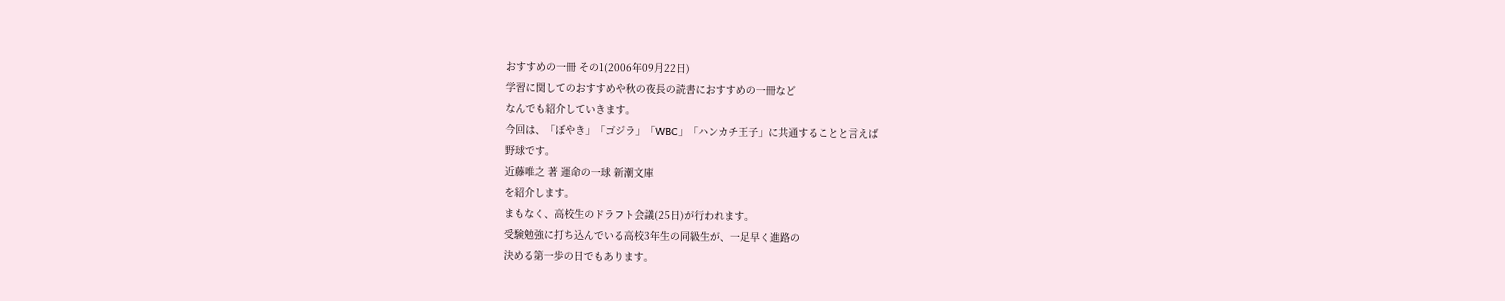おすすめの一冊 その1(2006年09月22日)
学習に関してのおすすめや秋の夜長の読書におすすめの一冊など
なんでも紹介していきます。
今回は、「ぼやき」「ゴジラ」「WBC」「ハンカチ王子」に共通することと言えば
野球です。
近藤唯之 著 運命の一球 新潮文庫
を紹介します。
まもなく、高校生のドラフト会議(25日)が行われます。
受験勉強に打ち込んでいる高校3年生の同級生が、一足早く進路の
決める第一歩の日でもあります。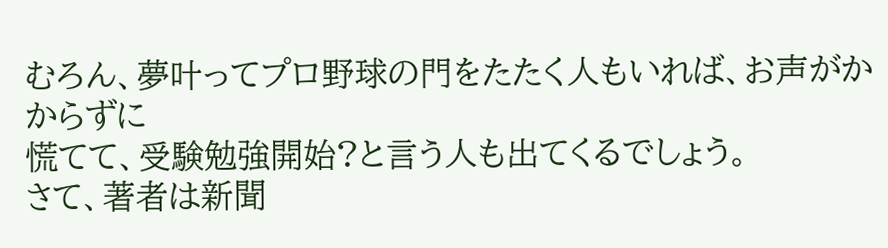むろん、夢叶ってプロ野球の門をたたく人もいれば、お声がかからずに
慌てて、受験勉強開始?と言う人も出てくるでしょう。
さて、著者は新聞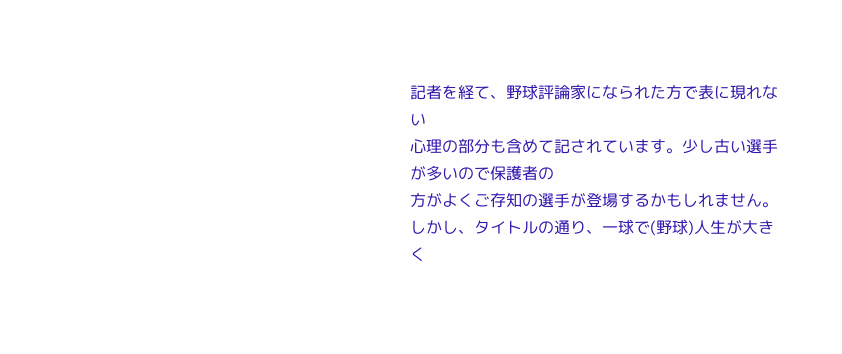記者を経て、野球評論家になられた方で表に現れない
心理の部分も含めて記されています。少し古い選手が多いので保護者の
方がよくご存知の選手が登場するかもしれません。
しかし、タイトルの通り、一球で(野球)人生が大きく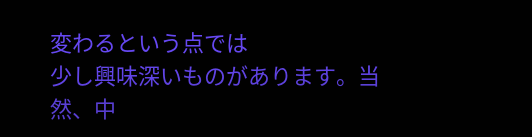変わるという点では
少し興味深いものがあります。当然、中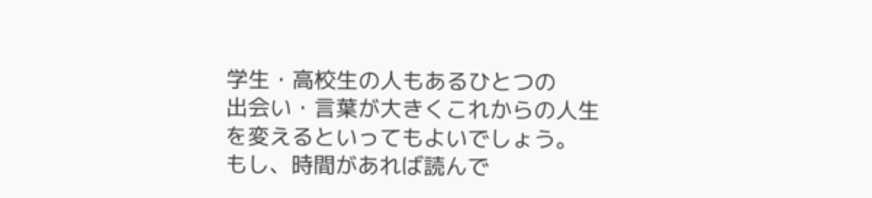学生・高校生の人もあるひとつの
出会い・言葉が大きくこれからの人生を変えるといってもよいでしょう。
もし、時間があれば読んで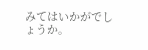みてはいかがでしょうか。